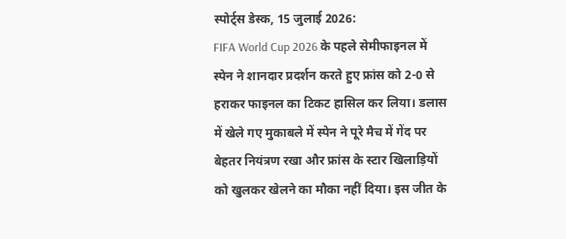स्पोर्ट्स डेस्क, 15 जुलाई 2026:
FIFA World Cup 2026 के पहले सेमीफाइनल में स्पेन ने शानदार प्रदर्शन करते हुए फ्रांस को 2-0 से हराकर फाइनल का टिकट हासिल कर लिया। डलास में खेले गए मुकाबले में स्पेन ने पूरे मैच में गेंद पर बेहतर नियंत्रण रखा और फ्रांस के स्टार खिलाड़ियों को खुलकर खेलने का मौका नहीं दिया। इस जीत के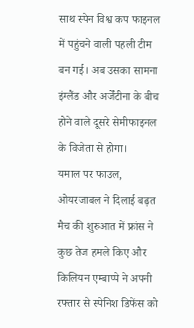साथ स्पेन विश्व कप फाइनल में पहुंचने वाली पहली टीम बन गई। अब उसका सामना इंग्लैंड और अर्जेंटीना के बीच होने वाले दूसरे सेमीफाइनल के विजेता से होगा।
यमाल पर फाउल, ओयरजाबल ने दिलाई बढ़त
मैच की शुरुआत में फ्रांस ने कुछ तेज हमले किए और किलियन एम्बाप्पे ने अपनी रफ्तार से स्पेनिश डिफेंस को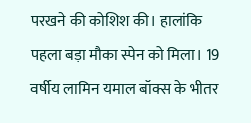परखने की कोशिश की। हालांकि पहला बड़ा मौका स्पेन को मिला। 19 वर्षीय लामिन यमाल बॉक्स के भीतर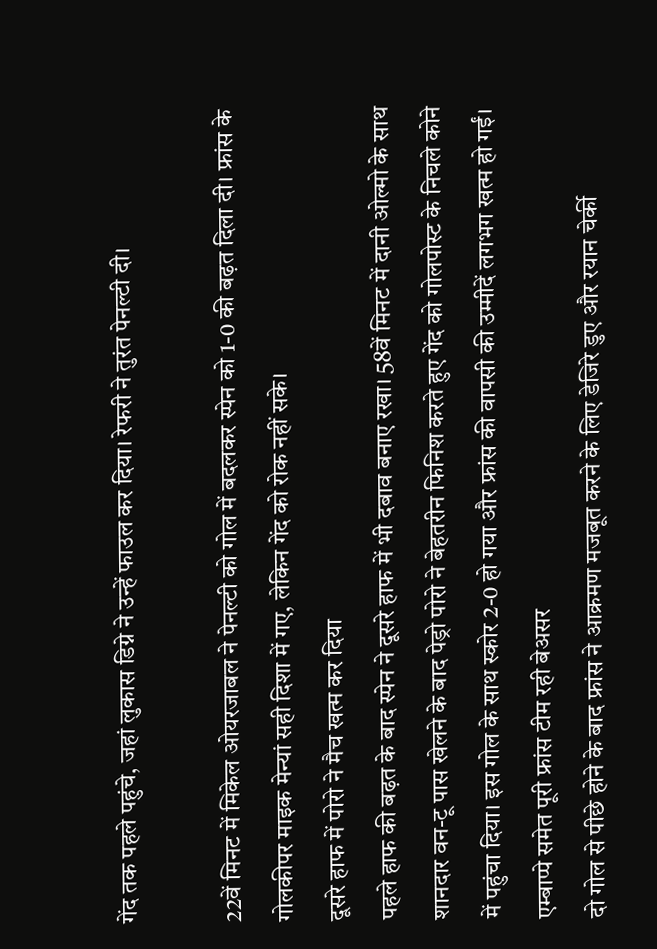गेंद तक पहले पहुंचे, जहां लुकास डिग्ने ने उन्हें फाउल कर दिया। रेफरी ने तुरंत पेनल्टी दी।

22वें मिनट में मिकेल ओयरजाबल ने पेनल्टी को गोल में बदलकर स्पेन को 1-0 की बढ़त दिला दी। फ्रांस के गोलकीपर माइक मेन्यां सही दिशा में गए, लेकिन गेंद को रोक नहीं सके।
दूसरे हाफ में पोरो ने मैच खत्म कर दिया
पहले हाफ की बढ़त के बाद स्पेन ने दूसरे हाफ में भी दबाव बनाए रखा। 58वें मिनट में दानी ओल्मो के साथ शानदार वन-टू पास खेलने के बाद पेड्रो पोरो ने बेहतरीन फिनिश करते हुए गेंद को गोलपोस्ट के निचले कोने में पहुंचा दिया। इस गोल के साथ स्कोर 2-0 हो गया और फ्रांस की वापसी की उम्मीदें लगभग खत्म हो गईं।
एम्बाप्पे समेत पूरी फ्रांस टीम रही बेअसर
दो गोल से पीछे होने के बाद फ्रांस ने आक्रमण मजबूत करने के लिए डेजिरे डुए और रयान चेर्की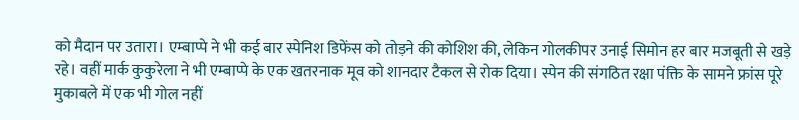को मैदान पर उतारा। एम्बाप्पे ने भी कई बार स्पेनिश डिफेंस को तोड़ने की कोशिश की, लेकिन गोलकीपर उनाई सिमोन हर बार मजबूती से खड़े रहे। वहीं मार्क कुकुरेला ने भी एम्बाप्पे के एक खतरनाक मूव को शानदार टैकल से रोक दिया। स्पेन की संगठित रक्षा पंक्ति के सामने फ्रांस पूरे मुकाबले में एक भी गोल नहीं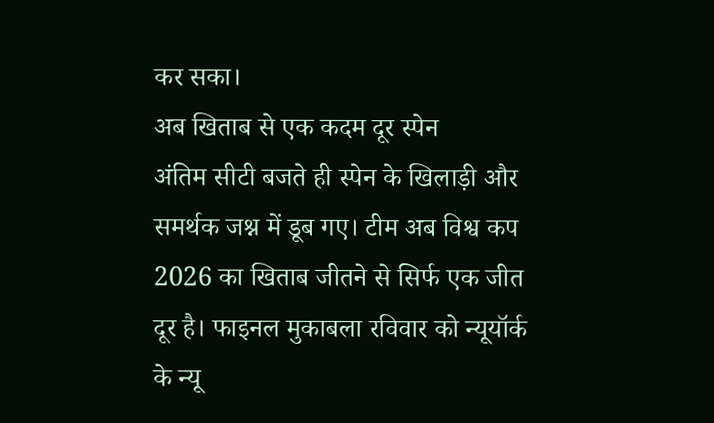कर सका।
अब खिताब से एक कदम दूर स्पेन
अंतिम सीटी बजते ही स्पेन के खिलाड़ी और समर्थक जश्न में डूब गए। टीम अब विश्व कप 2026 का खिताब जीतने से सिर्फ एक जीत दूर है। फाइनल मुकाबला रविवार को न्यूयॉर्क के न्यू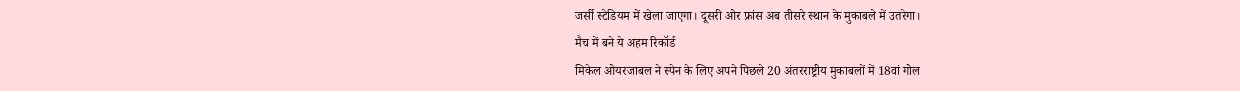जर्सी स्टेडियम में खेला जाएगा। दूसरी ओर फ्रांस अब तीसरे स्थान के मुकाबले में उतरेगा।
मैच में बने ये अहम रिकॉर्ड
मिकेल ओयरजाबल ने स्पेन के लिए अपने पिछले 20 अंतरराष्ट्रीय मुकाबलों में 18वां गोल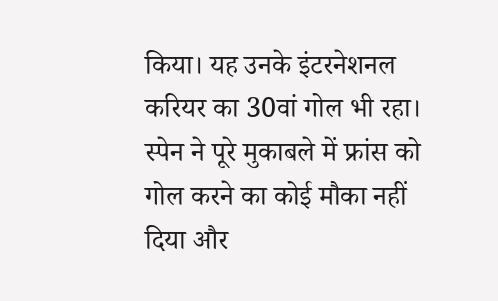किया। यह उनके इंटरनेशनल करियर का 30वां गोल भी रहा। स्पेन ने पूरे मुकाबले में फ्रांस को गोल करने का कोई मौका नहीं दिया और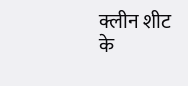क्लीन शीट के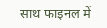साथ फाइनल में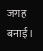जगह बनाई।